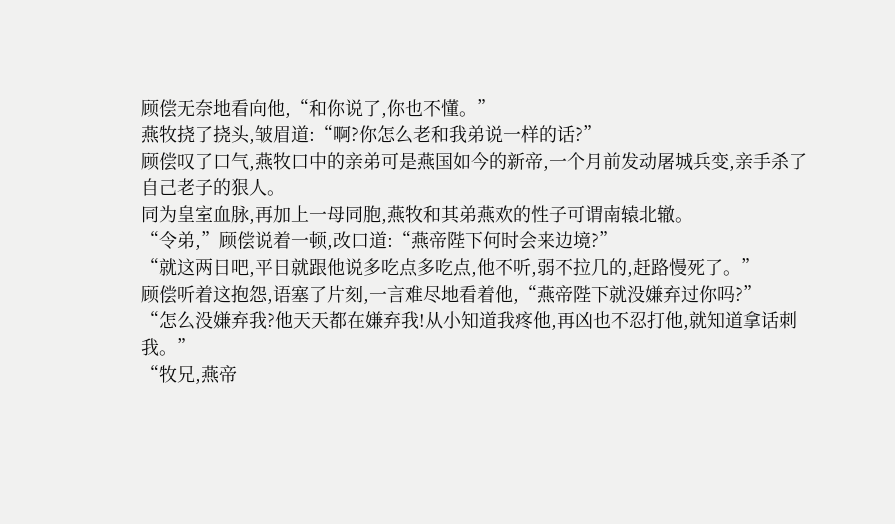顾偿无奈地看向他,“和你说了,你也不懂。”
燕牧挠了挠头,皱眉道:“啊?你怎么老和我弟说一样的话?”
顾偿叹了口气,燕牧口中的亲弟可是燕国如今的新帝,一个月前发动屠城兵变,亲手杀了自己老子的狠人。
同为皇室血脉,再加上一母同胞,燕牧和其弟燕欢的性子可谓南辕北辙。
“令弟,”顾偿说着一顿,改口道:“燕帝陛下何时会来边境?”
“就这两日吧,平日就跟他说多吃点多吃点,他不听,弱不拉几的,赶路慢死了。”
顾偿听着这抱怨,语塞了片刻,一言难尽地看着他,“燕帝陛下就没嫌弃过你吗?”
“怎么没嫌弃我?他天天都在嫌弃我!从小知道我疼他,再凶也不忍打他,就知道拿话刺我。”
“牧兄,燕帝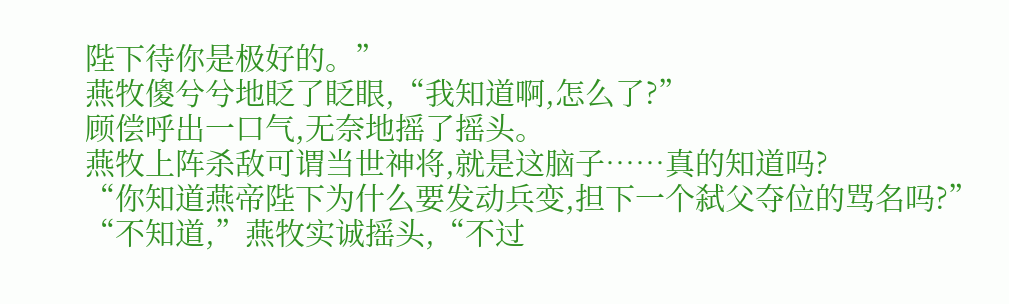陛下待你是极好的。”
燕牧傻兮兮地眨了眨眼,“我知道啊,怎么了?”
顾偿呼出一口气,无奈地摇了摇头。
燕牧上阵杀敌可谓当世神将,就是这脑子……真的知道吗?
“你知道燕帝陛下为什么要发动兵变,担下一个弑父夺位的骂名吗?”
“不知道,”燕牧实诚摇头,“不过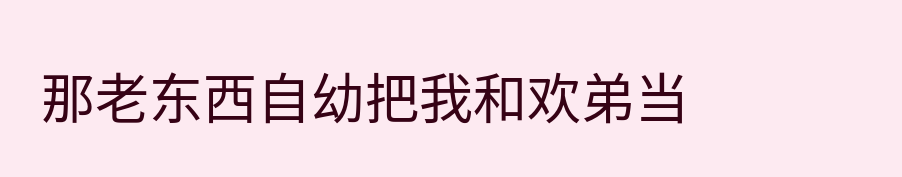那老东西自幼把我和欢弟当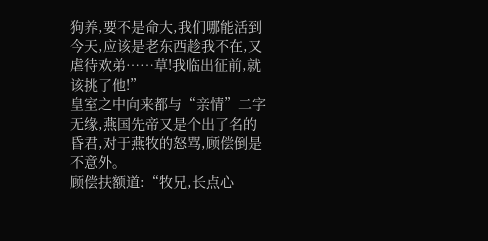狗养,要不是命大,我们哪能活到今天,应该是老东西趁我不在,又虐待欢弟……草!我临出征前,就该挑了他!”
皇室之中向来都与“亲情”二字无缘,燕国先帝又是个出了名的昏君,对于燕牧的怒骂,顾偿倒是不意外。
顾偿扶额道:“牧兄,长点心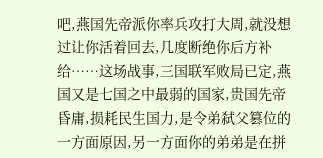吧,燕国先帝派你率兵攻打大周,就没想过让你活着回去,几度断绝你后方补给……这场战事,三国联军败局已定,燕国又是七国之中最弱的国家,贵国先帝昏庸,损耗民生国力,是令弟弑父篡位的一方面原因,另一方面你的弟弟是在拼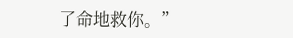了命地救你。”